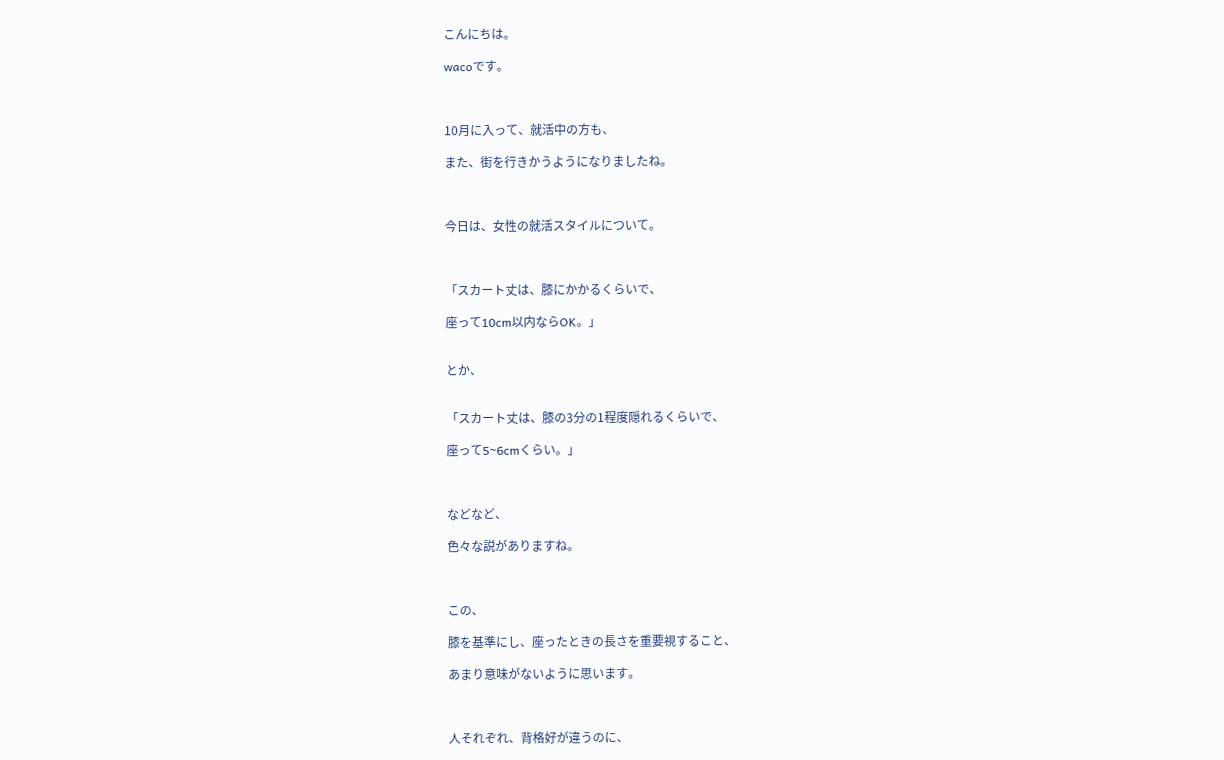こんにちは。

wacoです。



10月に入って、就活中の方も、

また、街を行きかうようになりましたね。



今日は、女性の就活スタイルについて。



「スカート丈は、膝にかかるくらいで、

座って10cm以内ならOK。」


とか、


「スカート丈は、膝の3分の1程度隠れるくらいで、

座って5~6cmくらい。」



などなど、

色々な説がありますね。



この、

膝を基準にし、座ったときの長さを重要視すること、

あまり意味がないように思います。



人それぞれ、背格好が違うのに、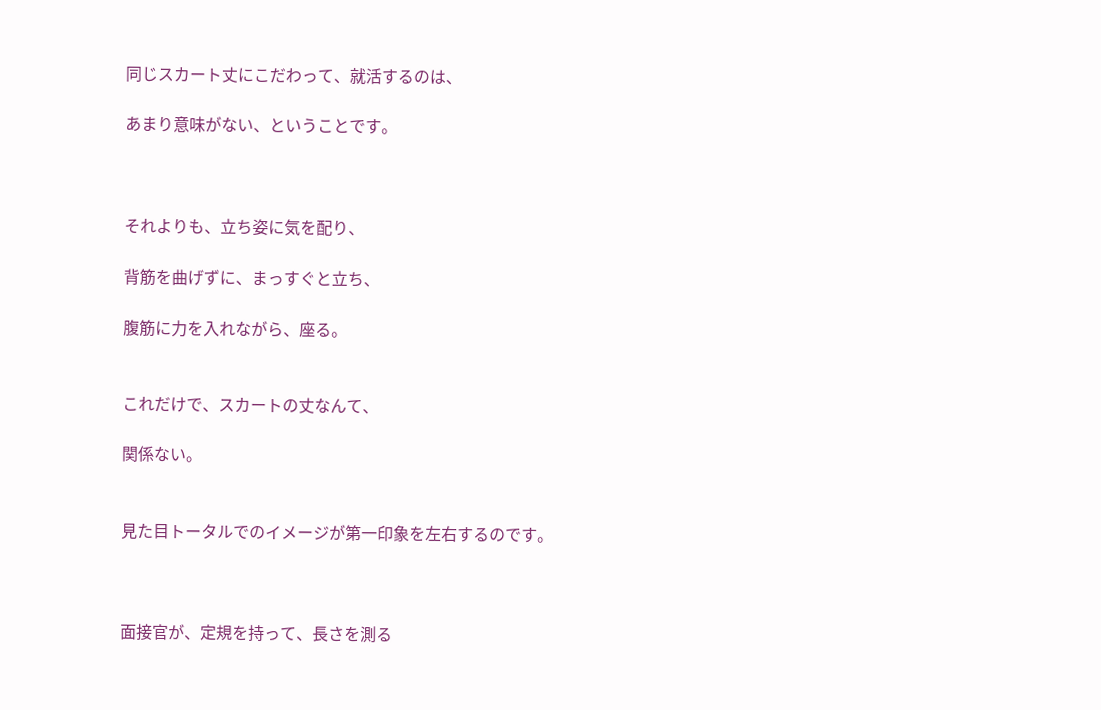同じスカート丈にこだわって、就活するのは、

あまり意味がない、ということです。



それよりも、立ち姿に気を配り、

背筋を曲げずに、まっすぐと立ち、

腹筋に力を入れながら、座る。


これだけで、スカートの丈なんて、

関係ない。


見た目トータルでのイメージが第一印象を左右するのです。



面接官が、定規を持って、長さを測る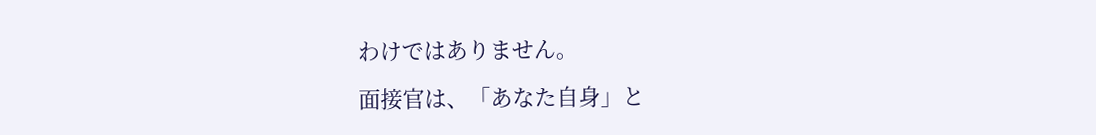わけではありません。

面接官は、「あなた自身」と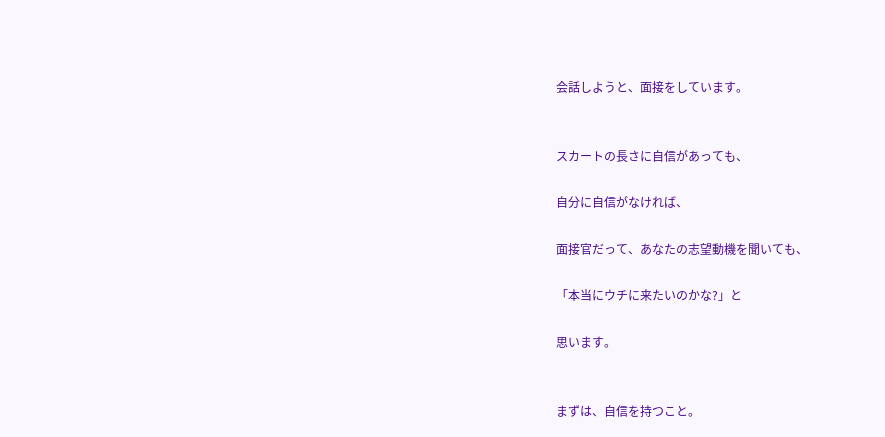会話しようと、面接をしています。


スカートの長さに自信があっても、

自分に自信がなければ、

面接官だって、あなたの志望動機を聞いても、

「本当にウチに来たいのかな?」と

思います。


まずは、自信を持つこと。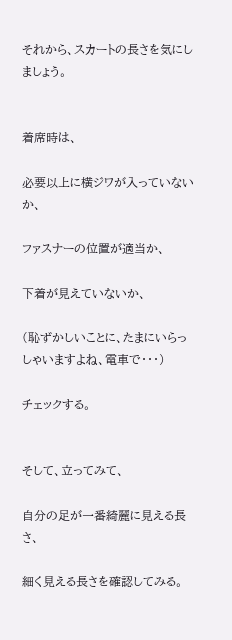それから、スカートの長さを気にしましょう。


着席時は、

必要以上に横ジワが入っていないか、

ファスナーの位置が適当か、

下着が見えていないか、

(恥ずかしいことに、たまにいらっしゃいますよね、電車で・・・)

チェックする。


そして、立ってみて、

自分の足が一番綺麗に見える長さ、

細く見える長さを確認してみる。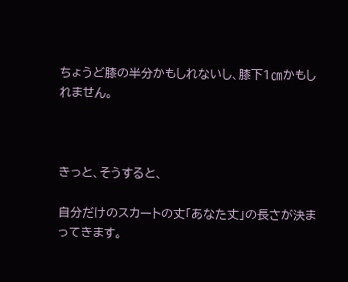ちょうど膝の半分かもしれないし、膝下1㎝かもしれません。



きっと、そうすると、

自分だけのスカートの丈「あなた丈」の長さが決まってきます。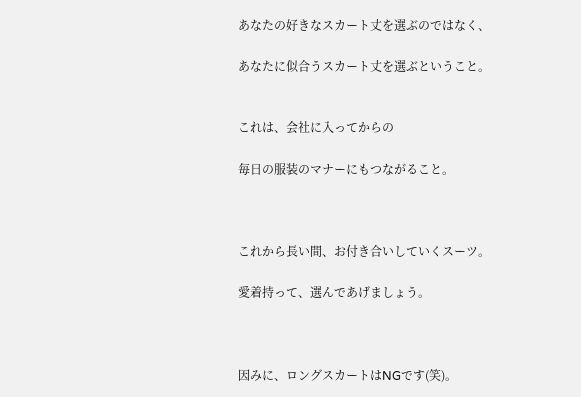あなたの好きなスカート丈を選ぶのではなく、

あなたに似合うスカート丈を選ぶということ。


これは、会社に入ってからの

毎日の服装のマナーにもつながること。



これから長い間、お付き合いしていくスーツ。

愛着持って、選んであげましょう。



因みに、ロングスカートはNGです(笑)。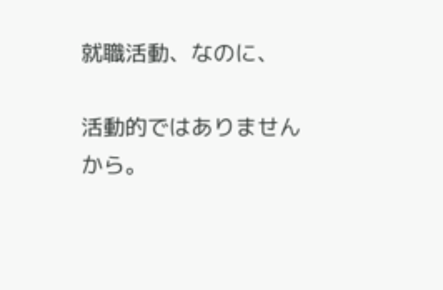就職活動、なのに、

活動的ではありませんから。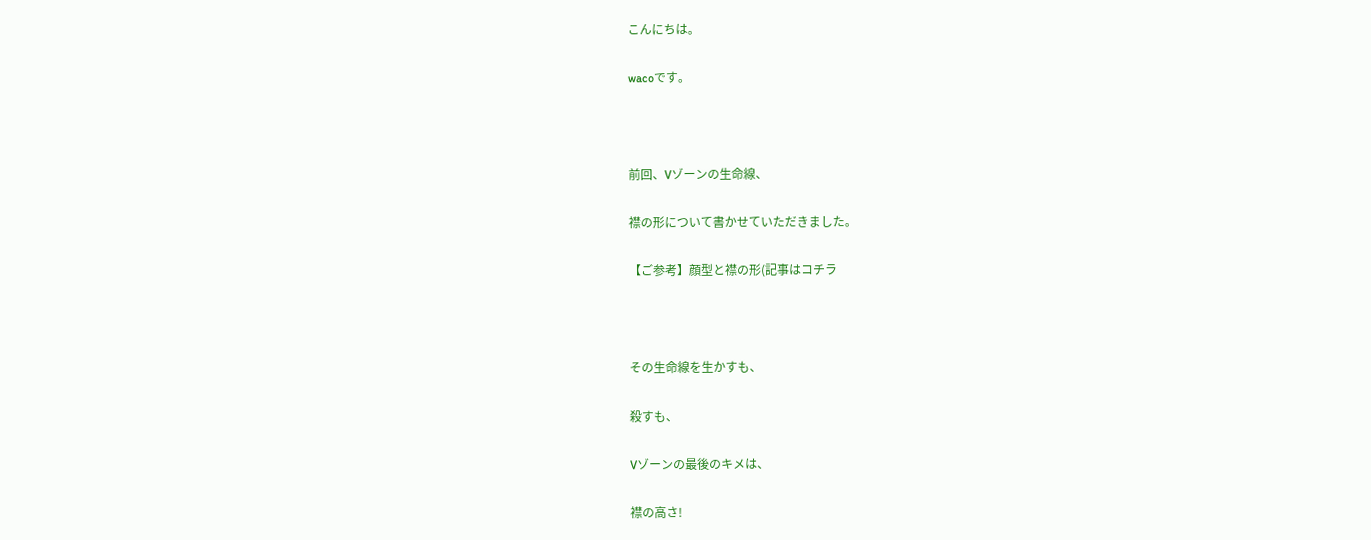こんにちは。

wacoです。



前回、Vゾーンの生命線、

襟の形について書かせていただきました。

【ご参考】顔型と襟の形(記事はコチラ



その生命線を生かすも、

殺すも、

Vゾーンの最後のキメは、

襟の高さ!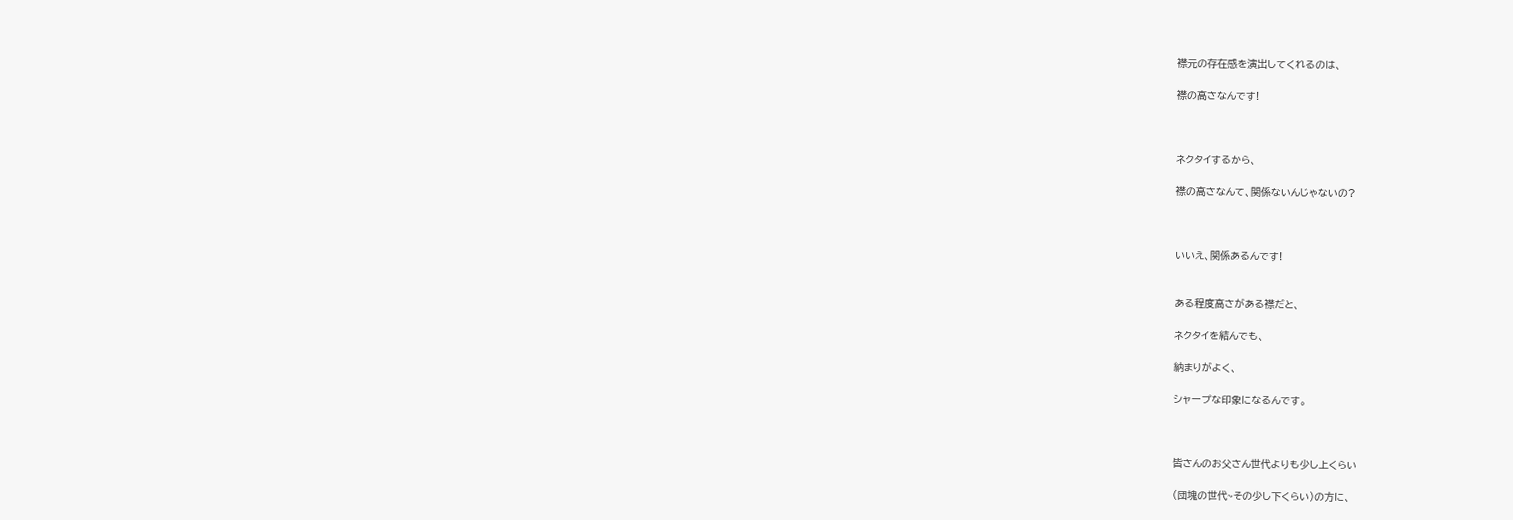襟元の存在感を演出してくれるのは、

襟の高さなんです!



ネクタイするから、

襟の高さなんて、関係ないんじゃないの?



いいえ、関係あるんです!


ある程度高さがある襟だと、

ネクタイを結んでも、

納まりがよく、

シャープな印象になるんです。



皆さんのお父さん世代よりも少し上くらい

(団塊の世代~その少し下くらい)の方に、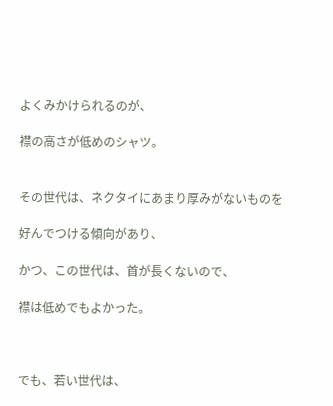よくみかけられるのが、

襟の高さが低めのシャツ。


その世代は、ネクタイにあまり厚みがないものを

好んでつける傾向があり、

かつ、この世代は、首が長くないので、

襟は低めでもよかった。



でも、若い世代は、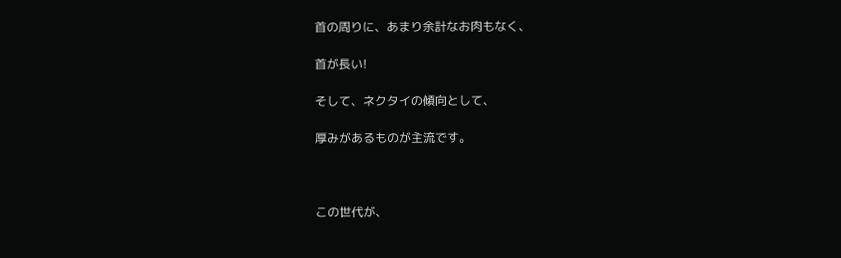首の周りに、あまり余計なお肉もなく、

首が長い!

そして、ネクタイの傾向として、

厚みがあるものが主流です。



この世代が、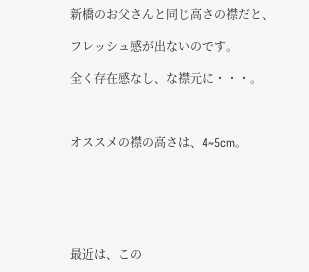新橋のお父さんと同じ高さの襟だと、

フレッシュ感が出ないのです。

全く存在感なし、な襟元に・・・。



オススメの襟の高さは、4~5cm。






最近は、この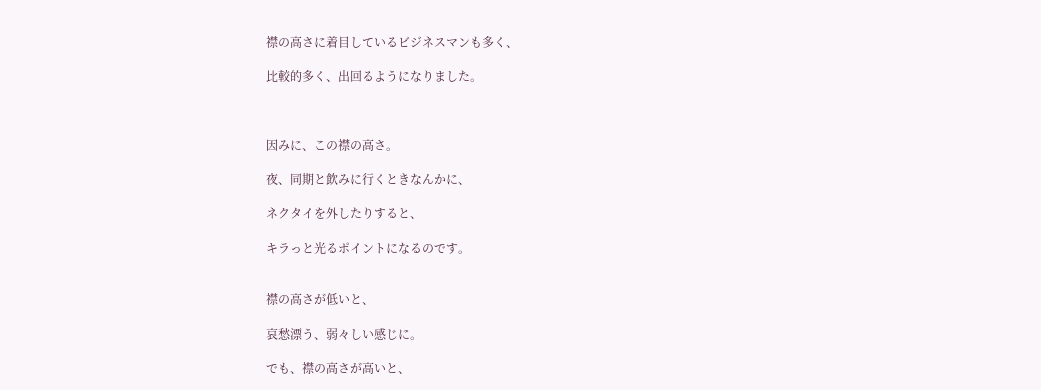襟の高さに着目しているビジネスマンも多く、

比較的多く、出回るようになりました。



因みに、この襟の高さ。

夜、同期と飲みに行くときなんかに、

ネクタイを外したりすると、

キラっと光るポイントになるのです。


襟の高さが低いと、

哀愁漂う、弱々しい感じに。

でも、襟の高さが高いと、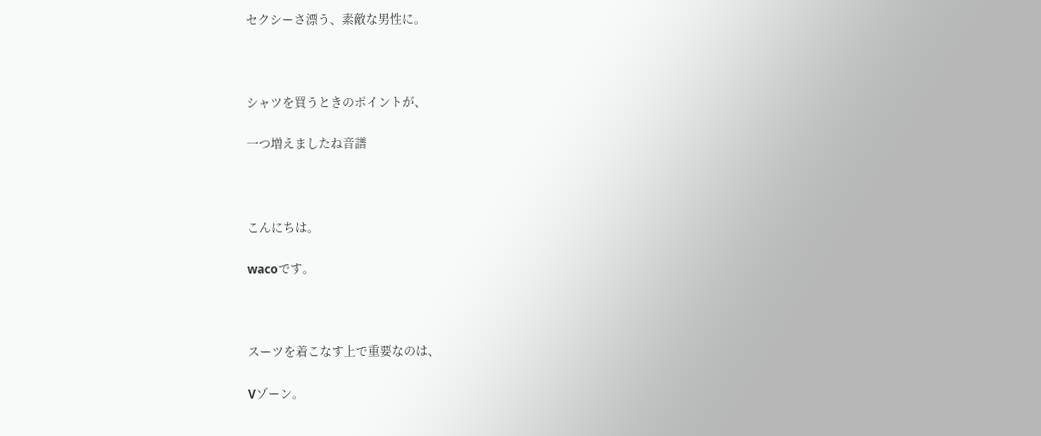セクシーさ漂う、素敵な男性に。



シャツを買うときのポイントが、

一つ増えましたね音譜



こんにちは。

wacoです。



スーツを着こなす上で重要なのは、

Vゾーン。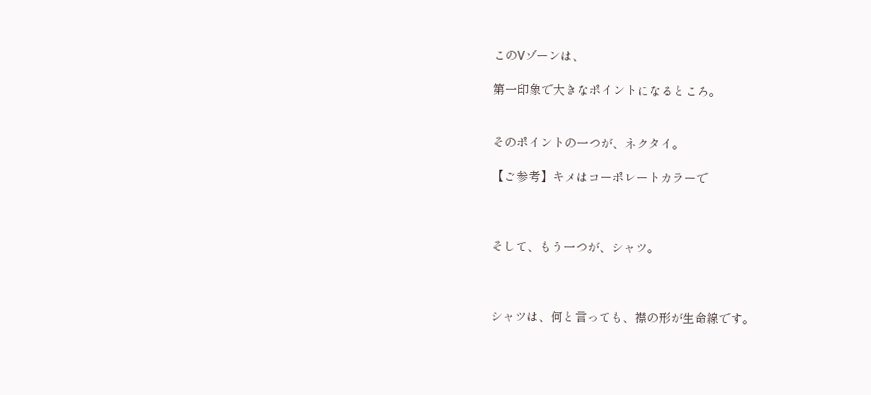このVゾーンは、

第一印象で大きなポイントになるところ。


そのポイントの一つが、ネクタイ。

【ご参考】キメはコーポレートカラーで



そして、もう一つが、シャツ。



シャツは、何と言っても、襟の形が生命線です。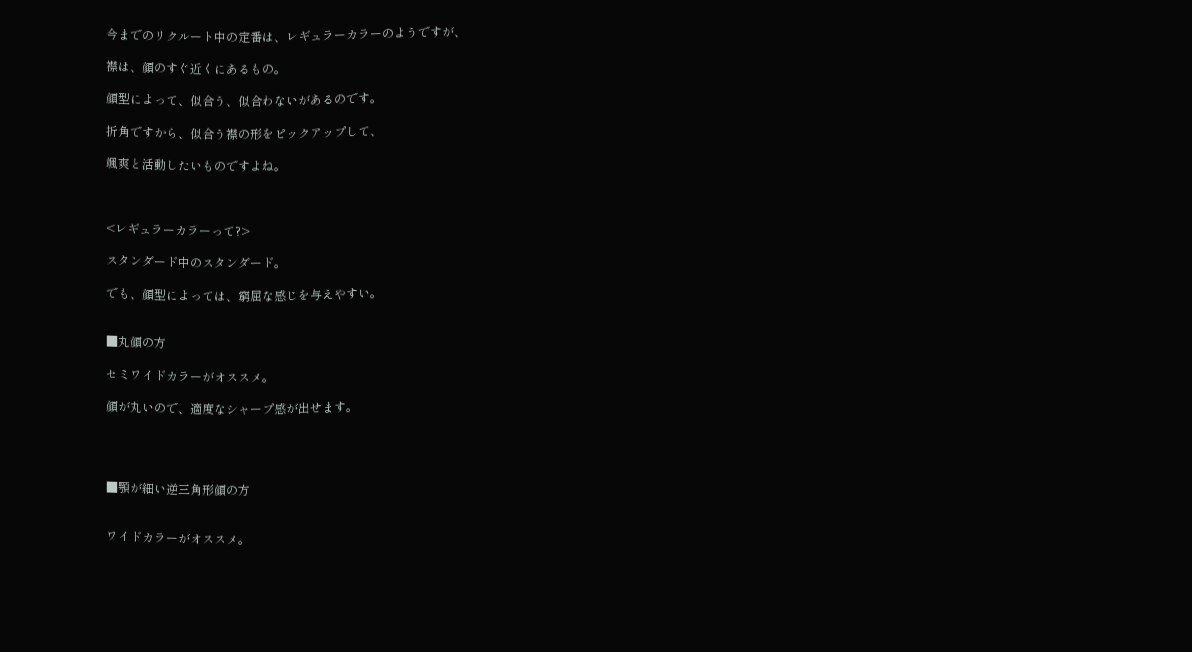今までのリクルート中の定番は、レギュラーカラーのようですが、

襟は、顔のすぐ近くにあるもの。

顔型によって、似合う、似合わないがあるのです。

折角ですから、似合う襟の形をピックアップして、

颯爽と活動したいものですよね。



<レギュラーカラーって?>

スタンダード中のスタンダード。

でも、顔型によっては、窮屈な感じを与えやすい。


■丸顔の方

セミワイドカラーがオススメ。

顔が丸いので、適度なシャープ感が出せます。




■顎が細い逆三角形顔の方


ワイドカラーがオススメ。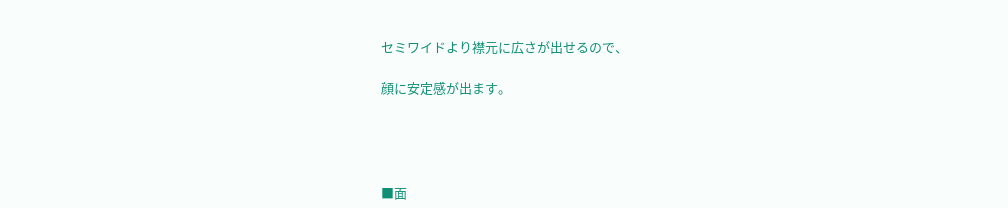セミワイドより襟元に広さが出せるので、

顔に安定感が出ます。




■面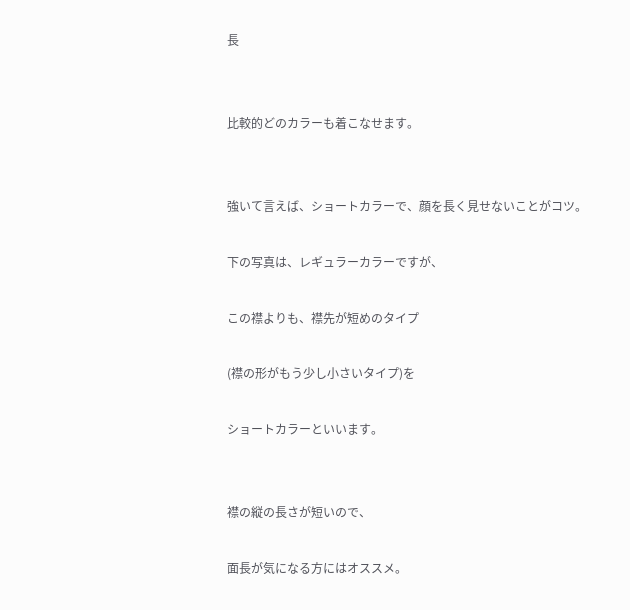長


比較的どのカラーも着こなせます。


強いて言えば、ショートカラーで、顔を長く見せないことがコツ。

下の写真は、レギュラーカラーですが、

この襟よりも、襟先が短めのタイプ

(襟の形がもう少し小さいタイプ)を

ショートカラーといいます。


襟の縦の長さが短いので、

面長が気になる方にはオススメ。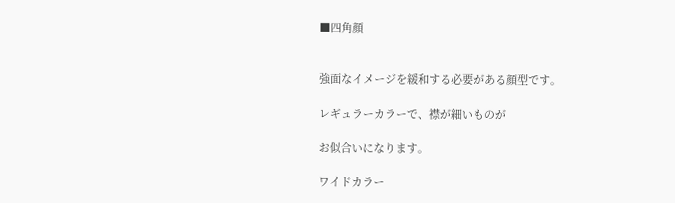■四角顔


強面なイメージを緩和する必要がある顔型です。

レギュラーカラーで、襟が細いものが

お似合いになります。

ワイドカラー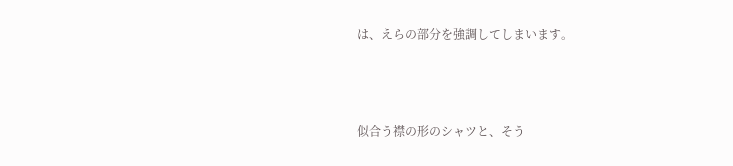は、えらの部分を強調してしまいます。



似合う襟の形のシャツと、そう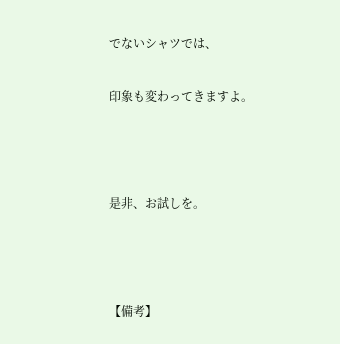でないシャツでは、

印象も変わってきますよ。



是非、お試しを。



【備考】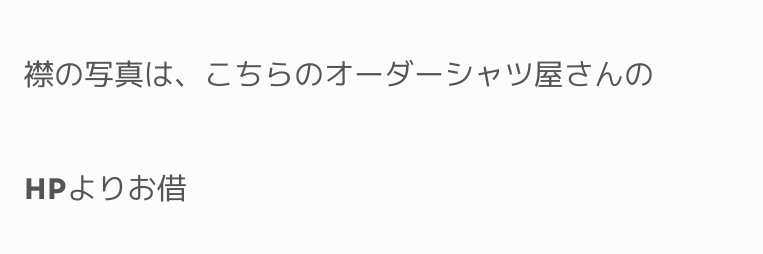襟の写真は、こちらのオーダーシャツ屋さんの

HPよりお借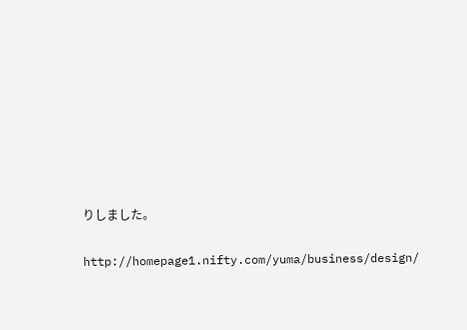りしました。

http://homepage1.nifty.com/yuma/business/design/